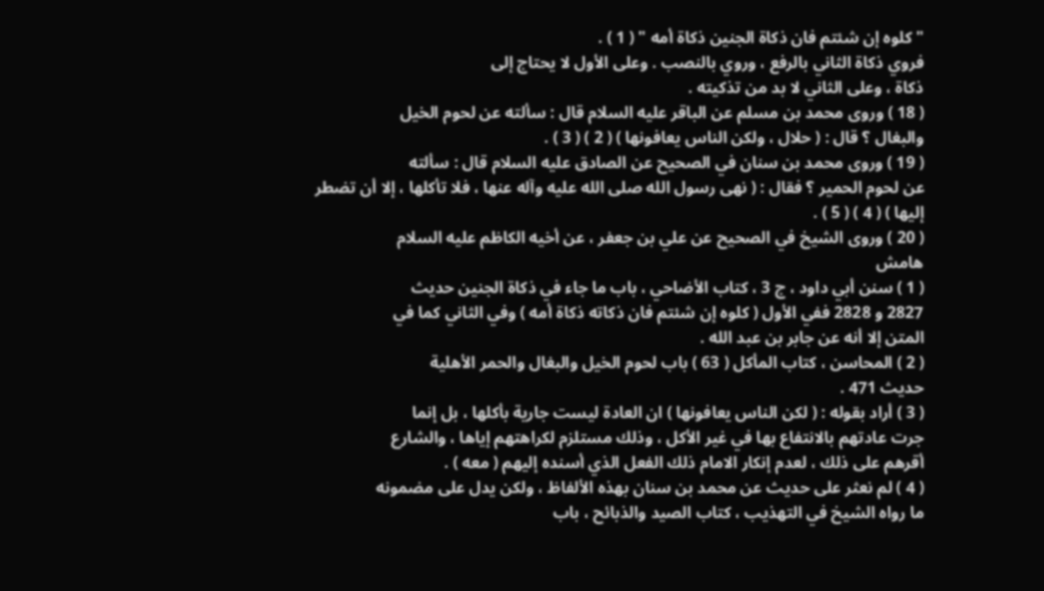" كلوه إن شئتم فان ذكاة الجنين ذكاة أمه " ( 1 ) .
فروي ذكاة الثاني بالرفع ، وروي بالنصب . وعلى الأول لا يحتاج إلى
ذكاة ، وعلى الثاني لا بد من تذكيته .
( 18 ) وروى محمد بن مسلم عن الباقر عليه السلام قال : سألته عن لحوم الخيل
والبغال ؟ قال : ( حلال ، ولكن الناس يعافونها ) ( 2 ) ( 3 ) .
( 19 ) وروى محمد بن سنان في الصحيح عن الصادق عليه السلام قال : سألته
عن لحوم الحمير ؟ فقال : ( نهى رسول الله صلى الله عليه وآله عنها ، فلا تأكلها ، إلا أن تضطر
إليها ) ( 4 ) ( 5 ) .
( 20 ) وروى الشيخ في الصحيح عن علي بن جعفر ، عن أخيه الكاظم عليه السلام
هامش
( 1 ) سنن أبي داود ، ج 3 ، كتاب الأضاحي ، باب ما جاء في ذكاة الجنين حديث
2827 و 2828 ففي الأول ( كلوه إن شئتم فان ذكاته ذكاة أمه ) وفي الثاني كما في
المتن إلا أنه عن جابر بن عبد الله .
( 2 ) المحاسن ، كتاب المأكل ( 63 ) باب لحوم الخيل والبغال والحمر الأهلية
حديث 471 .
( 3 ) أراد بقوله : ( لكن الناس يعافونها ) ان العادة ليست جارية بأكلها ، بل إنما
جرت عادتهم بالانتفاع بها في غير الأكل ، وذلك مستلزم لكراهتهم إياها ، والشارع
أقرهم على ذلك ، لعدم إنكار الامام ذلك الفعل الذي أسنده إليهم ( معه ) .
( 4 ) لم نعثر على حديث عن محمد بن سنان بهذه الألفاظ ، ولكن يدل على مضمونه
ما رواه الشيخ في التهذيب ، كتاب الصيد والذبائح ، باب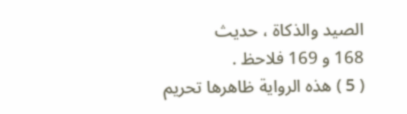الصيد والذكاة ، حديث
168 و 169 فلاحظ .
( 5 ) هذه الرواية ظاهرها تحريم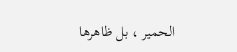الحمير ، بل ظاهرها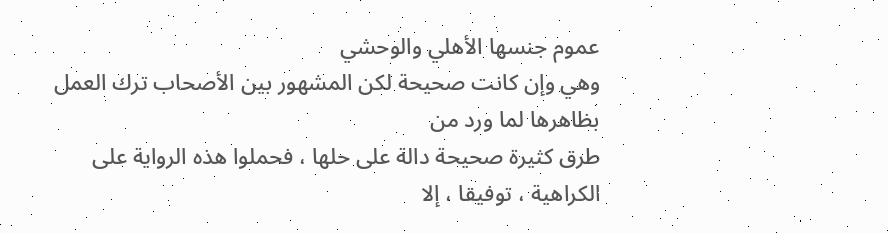عموم جنسها الأهلي والوحشي
وهي وإن كانت صحيحة لكن المشهور بين الأصحاب ترك العمل بظاهرها لما ورد من
طرق كثيرة صحيحة دالة على حلها ، فحملوا هذه الرواية على الكراهية ، توفيقا ، إلا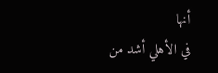أنها
في الأهلي أشد من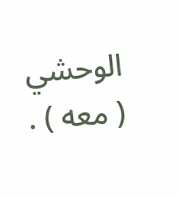الوحشي ( معه ) .